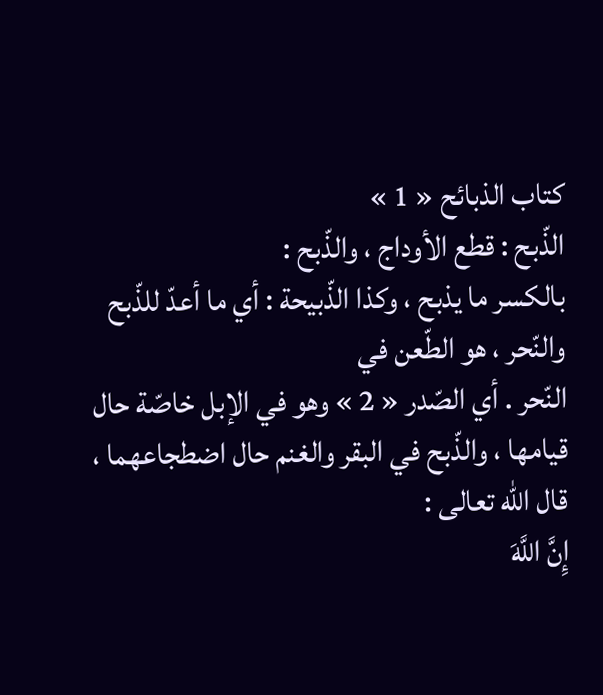كتاب الذبائح « 1 »
الذّبح : قطع الأوداج ، والذّبح :
بالكسر ما يذبح ، وكذا الذّبيحة : أي ما أعدّ للذّبح والنّحر ، هو الطّعن في
النّحر . أي الصّدر « 2 » وهو في الإبل خاصّة حال قيامها ، والذّبح في البقر والغنم حال اضطجاعهما ، قال اللّه تعالى :
إِنَّ اللَّهَ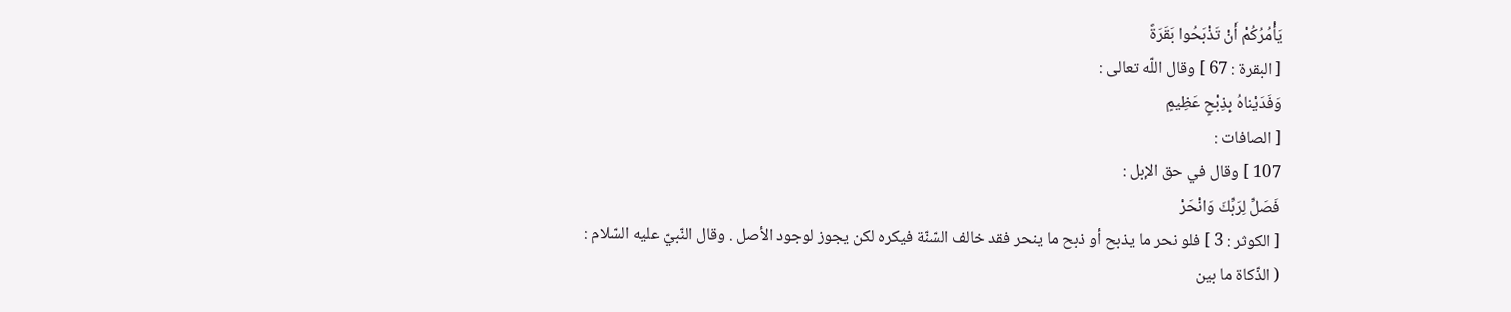يَأْمُرُكُمْ أَنْ تَذْبَحُوا بَقَرَةً
[ البقرة : 67 ] وقال اللّه تعالى :
وَفَدَيْناهُ بِذِبْحٍ عَظِيمٍ
[ الصافات :
107 ] وقال في حق الإبل :
فَصَلِّ لِرَبِّكَ وَانْحَرْ
[ الكوثر : 3 ] فلو نحر ما يذبح أو ذبح ما ينحر فقد خالف السّنّة فيكره لكن يجوز لوجود الأصل . وقال النّبيّ عليه السّلام :
( الذّكاة ما بين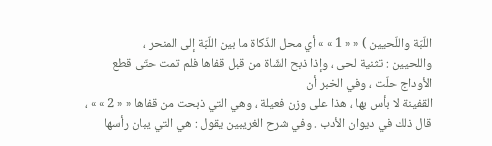اللّبّة واللّحيين ) « « 1 » » أي محل الذّكاة ما بين اللّبّة إلى المنحر ،
واللحيين : تثنية لحى ، وإذا ذبح الشّاة من قبل قفاها فلم تمت حتّى قطع الأوداج حلّت ، وفي الخبر أن
القفينة لا بأس بها ، هذا على وزن فعيلة ، وهي التي ذبحت من قفاها « « 2 » » ، قال ذلك في ديوان الأدب . وفي شرح الغريبين يقول : هي التي يبان رأسها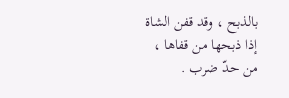بالذبح ، وقد قفن الشاة إذا ذبحها من قفاها ، من حدّ ضرب .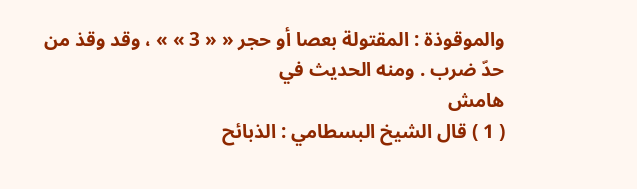والموقوذة : المقتولة بعصا أو حجر « « 3 » » ، وقد وقذ من حدّ ضرب . ومنه الحديث في
هامش
( 1 ) قال الشيخ البسطامي : الذبائح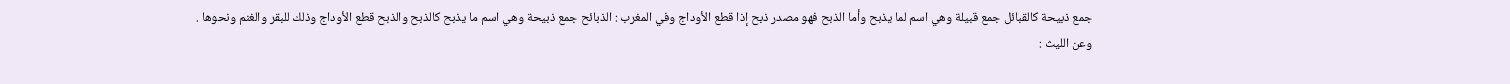جمع ذبيحة كالقبائل جمع قبيلة وهي اسم لما يذبح وأما الذبح فهو مصدر ذبح إذا قطع الأوداج وفي المغرب : الذبائح جمع ذبيحة وهي اسم ما يذبح كالذبح والذبح قطع الأوداج وذلك للبقر والغنم ونحوها .
وعن الليث :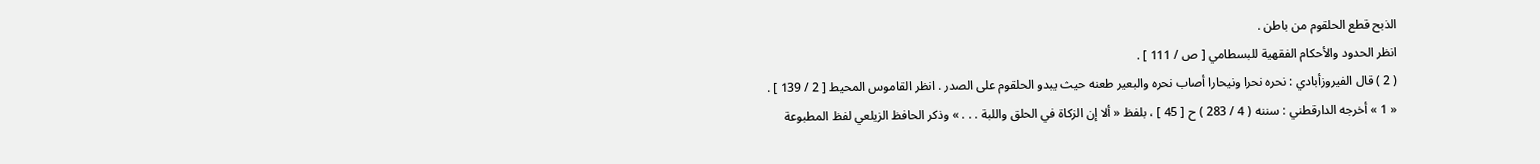الذبح قطع الحلقوم من باطن .
انظر الحدود والأحكام الفقهية للبسطامي [ ص / 111 ] .
( 2 ) قال الفيروزأبادي : نحره نحرا ونيحارا أصاب نحره والبعير طعنه حيث يبدو الحلقوم على الصدر . انظر القاموس المحيط [ 2 / 139 ] .
« 1 » أخرجه الدارقطني : سننه ( 4 / 283 ) ح [ 45 ] ، بلفظ « ألا إن الزكاة في الحلق واللبة . . . » وذكر الحافظ الزيلعي لفظ المطبوعة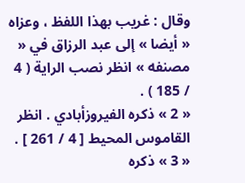وقال : غريب بهذا اللفظ ، وعزاه « أيضا » إلى عبد الرزاق في « مصنفه » انظر نصب الراية ( 4 / 185 ) .
« 2 » ذكره الفيروزأبادي . انظر القاموس المحيط [ 4 / 261 ] .
« 3 » ذكره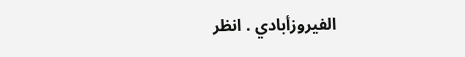الفيروزأبادي . انظر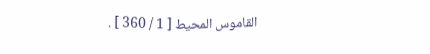القاموس المحيط [ 1 / 360 ] .